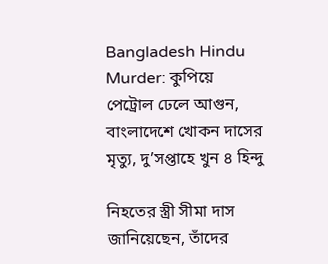Bangladesh Hindu Murder: কুপিয়ে পেট্রোল ঢেলে আগুন, বাংলাদেশে খোকন দাসের মৃত্যু, দু’সপ্তাহে খুন ৪ হিন্দু

নিহতের স্ত্রী সীমা দাস জানিয়েছেন, তাঁদের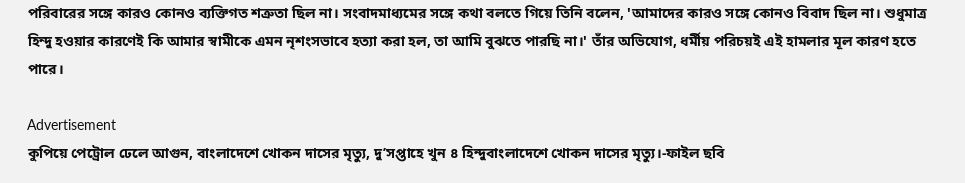পরিবারের সঙ্গে কারও কোনও ব্যক্তিগত শত্রুতা ছিল না। সংবাদমাধ্যমের সঙ্গে কথা বলতে গিয়ে তিনি বলেন, 'আমাদের কারও সঙ্গে কোনও বিবাদ ছিল না। শুধুমাত্র হিন্দু হওয়ার কারণেই কি আমার স্বামীকে এমন নৃশংসভাবে হত্যা করা হল, তা আমি বুঝতে পারছি না।' তাঁর অভিযোগ, ধর্মীয় পরিচয়ই এই হামলার মূল কারণ হতে পারে।

Advertisement
কুপিয়ে পেট্রোল ঢেলে আগুন, বাংলাদেশে খোকন দাসের মৃত্যু, দু’সপ্তাহে খুন ৪ হিন্দুবাংলাদেশে খোকন দাসের মৃত্যু।-ফাইল ছবি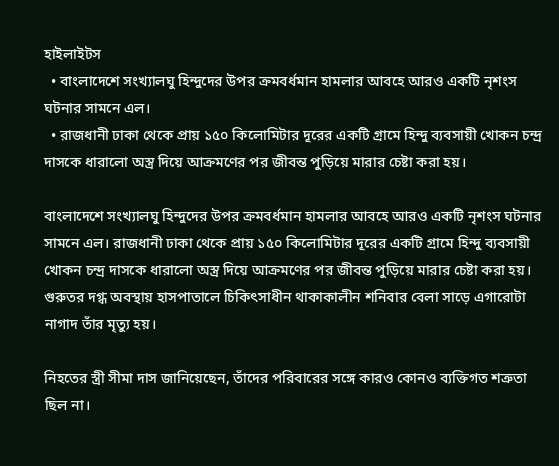হাইলাইটস
  • বাংলাদেশে সংখ্যালঘু হিন্দুদের উপর ক্রমবর্ধমান হামলার আবহে আরও একটি নৃশংস ঘটনার সামনে এল।
  • রাজধানী ঢাকা থেকে প্রায় ১৫০ কিলোমিটার দূরের একটি গ্রামে হিন্দু ব্যবসায়ী খোকন চন্দ্র দাসকে ধারালো অস্ত্র দিয়ে আক্রমণের পর জীবন্ত পুড়িয়ে মারার চেষ্টা করা হয়।

বাংলাদেশে সংখ্যালঘু হিন্দুদের উপর ক্রমবর্ধমান হামলার আবহে আরও একটি নৃশংস ঘটনার সামনে এল। রাজধানী ঢাকা থেকে প্রায় ১৫০ কিলোমিটার দূরের একটি গ্রামে হিন্দু ব্যবসায়ী খোকন চন্দ্র দাসকে ধারালো অস্ত্র দিয়ে আক্রমণের পর জীবন্ত পুড়িয়ে মারার চেষ্টা করা হয়। গুরুতর দগ্ধ অবস্থায় হাসপাতালে চিকিৎসাধীন থাকাকালীন শনিবার বেলা সাড়ে এগারোটা নাগাদ তাঁর মৃত্যু হয়।

নিহতের স্ত্রী সীমা দাস জানিয়েছেন, তাঁদের পরিবারের সঙ্গে কারও কোনও ব্যক্তিগত শত্রুতা ছিল না।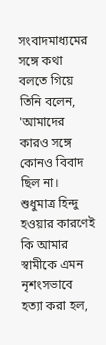সংবাদমাধ্যমের সঙ্গে কথা বলতে গিয়ে তিনি বলেন, 'আমাদের কারও সঙ্গে কোনও বিবাদ ছিল না। শুধুমাত্র হিন্দু হওয়ার কারণেই কি আমার স্বামীকে এমন নৃশংসভাবে হত্যা করা হল,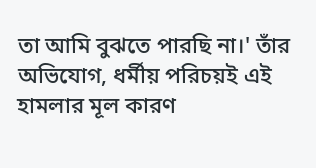তা আমি বুঝতে পারছি না।' তাঁর অভিযোগ, ধর্মীয় পরিচয়ই এই হামলার মূল কারণ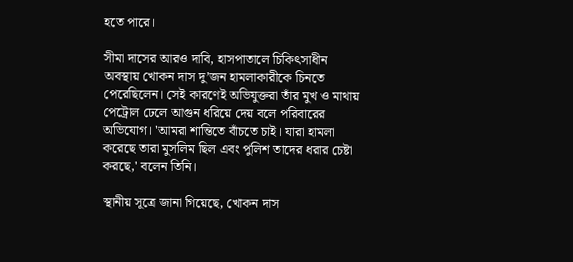হতে পারে।

সীমা দাসের আরও দাবি, হাসপাতালে চিকিৎসাধীন অবস্থায় খোকন দাস দু’জন হামলাকারীকে চিনতে পেরেছিলেন। সেই কারণেই অভিযুক্তরা তাঁর মুখ ও মাথায় পেট্রোল ঢেলে আগুন ধরিয়ে দেয় বলে পরিবারের অভিযোগ। 'আমরা শান্তিতে বাঁচতে চাই। যারা হামলা করেছে তারা মুসলিম ছিল এবং পুলিশ তাদের ধরার চেষ্টা করছে,' বলেন তিনি।

স্থানীয় সূত্রে জানা গিয়েছে, খোকন দাস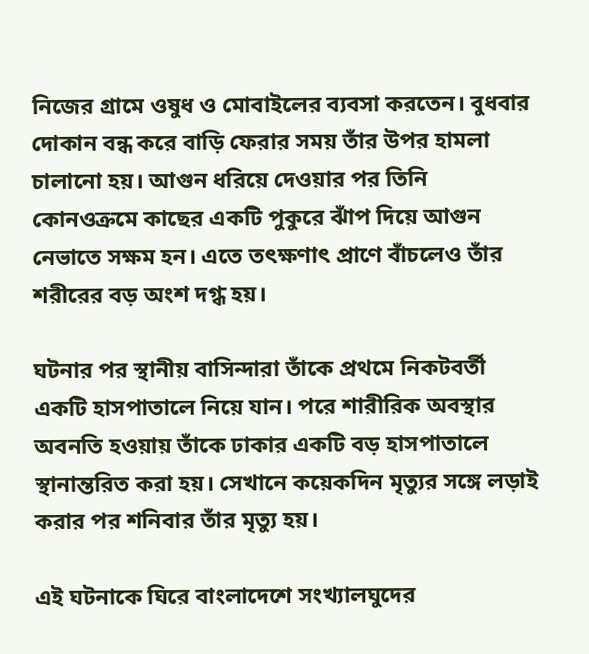নিজের গ্রামে ওষুধ ও মোবাইলের ব্যবসা করতেন। বুধবার দোকান বন্ধ করে বাড়ি ফেরার সময় তাঁর উপর হামলা চালানো হয়। আগুন ধরিয়ে দেওয়ার পর তিনি কোনওক্রমে কাছের একটি পুকুরে ঝাঁপ দিয়ে আগুন নেভাতে সক্ষম হন। এতে তৎক্ষণাৎ প্রাণে বাঁচলেও তাঁর শরীরের বড় অংশ দগ্ধ হয়।

ঘটনার পর স্থানীয় বাসিন্দারা তাঁকে প্রথমে নিকটবর্তী একটি হাসপাতালে নিয়ে যান। পরে শারীরিক অবস্থার অবনতি হওয়ায় তাঁকে ঢাকার একটি বড় হাসপাতালে স্থানান্তরিত করা হয়। সেখানে কয়েকদিন মৃত্যুর সঙ্গে লড়াই করার পর শনিবার তাঁর মৃত্যু হয়।

এই ঘটনাকে ঘিরে বাংলাদেশে সংখ্যালঘুদের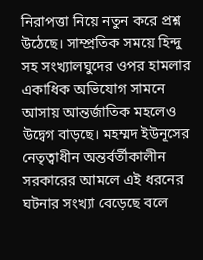নিরাপত্তা নিয়ে নতুন করে প্রশ্ন উঠেছে। সাম্প্রতিক সময়ে হিন্দু সহ সংখ্যালঘুদের ওপর হামলার একাধিক অভিযোগ সামনে আসায় আন্তর্জাতিক মহলেও উদ্বেগ বাড়ছে। মহম্মদ ইউনূসের নেতৃত্বাধীন অন্তর্বর্তীকালীন সরকারের আমলে এই ধরনের ঘটনার সংখ্যা বেড়েছে বলে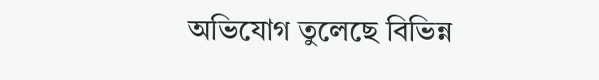অভিযোগ তুলেছে বিভিন্ন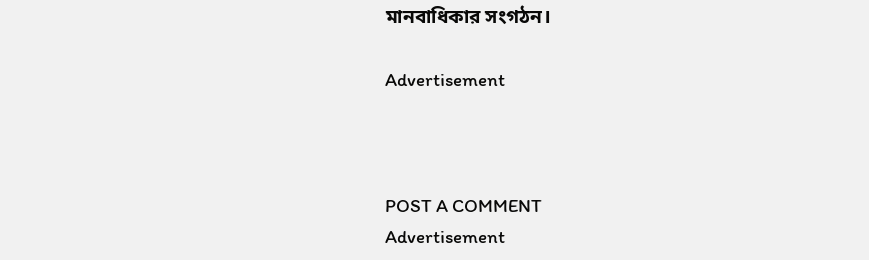মানবাধিকার সংগঠন।

Advertisement



POST A COMMENT
Advertisement